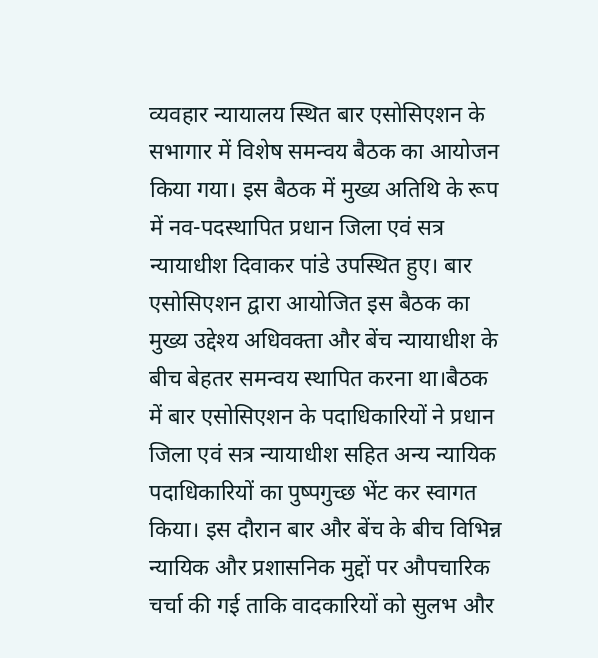व्यवहार न्यायालय स्थित बार एसोसिएशन के सभागार में विशेष समन्वय बैठक का आयोजन किया गया। इस बैठक में मुख्य अतिथि के रूप में नव-पदस्थापित प्रधान जिला एवं सत्र न्यायाधीश दिवाकर पांडे उपस्थित हुए। बार एसोसिएशन द्वारा आयोजित इस बैठक का मुख्य उद्देश्य अधिवक्ता और बेंच न्यायाधीश के बीच बेहतर समन्वय स्थापित करना था।बैठक में बार एसोसिएशन के पदाधिकारियों ने प्रधान जिला एवं सत्र न्यायाधीश सहित अन्य न्यायिक पदाधिकारियों का पुष्पगुच्छ भेंट कर स्वागत किया। इस दौरान बार और बेंच के बीच विभिन्न न्यायिक और प्रशासनिक मुद्दों पर औपचारिक चर्चा की गई ताकि वादकारियों को सुलभ और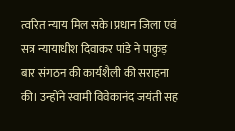त्वरित न्याय मिल सके।प्रधान जिला एवं सत्र न्यायाधीश दिवाकर पांडे ने पाकुड़ बार संगठन की कार्यशैली की सराहना की। उन्होंने स्वामी विवेकानंद जयंती सह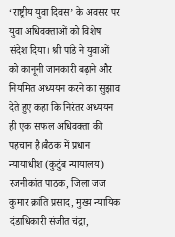‘राष्ट्रीय युवा दिवस’ के अवसर पर युवा अधिवक्ताओं को विशेष संदेश दिया। श्री पांडे ने युवाओं को कानूनी जानकारी बढ़ाने और नियमित अध्ययन करने का सुझाव देते हुए कहा कि निरंतर अध्ययन ही एक सफल अधिवक्ता की पहचान है।बैठक में प्रधान न्यायाधीश (कुटुंब न्यायालय) रजनीकांत पाठक, जिला जज कुमार क्रांति प्रसाद, मुख्य न्यायिक दंडाधिकारी संजीत चंद्रा,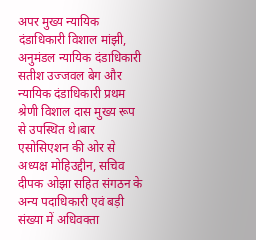अपर मुख्य न्यायिक दंडाधिकारी विशाल मांझी, अनुमंडल न्यायिक दंडाधिकारी सतीश उज्जवल बेग और न्यायिक दंडाधिकारी प्रथम श्रेणी विशाल दास मुख्य रूप से उपस्थित थे।बार एसोसिएशन की ओर से अध्यक्ष मोहिउद्दीन, सचिव दीपक ओझा सहित संगठन के अन्य पदाधिकारी एवं बड़ी संख्या में अधिवक्ता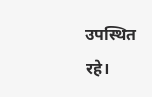उपस्थित रहे।